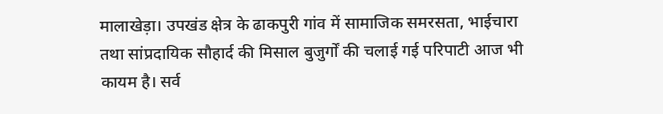मालाखेड़ा। उपखंड क्षेत्र के ढाकपुरी गांव में सामाजिक समरसता, भाईचारा तथा सांप्रदायिक सौहार्द की मिसाल बुजुर्गों की चलाई गई परिपाटी आज भी कायम है। सर्व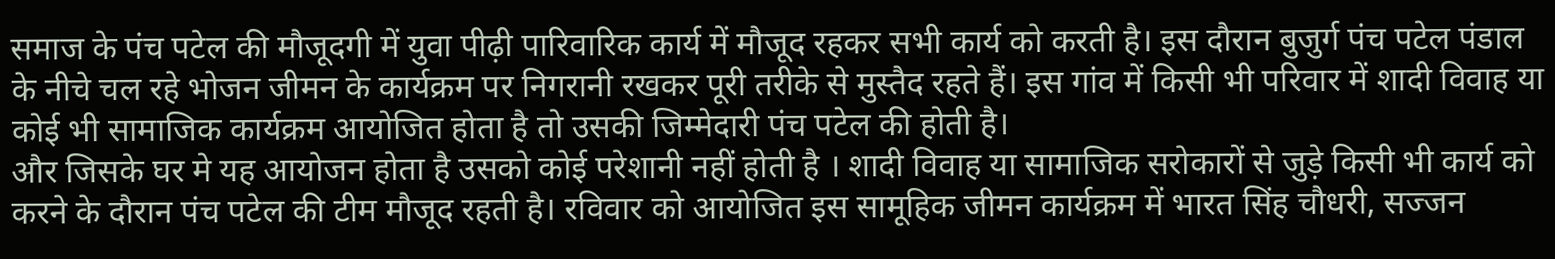समाज के पंच पटेल की मौजूदगी में युवा पीढ़ी पारिवारिक कार्य में मौजूद रहकर सभी कार्य को करती है। इस दौरान बुजुर्ग पंच पटेल पंडाल के नीचे चल रहे भोजन जीमन के कार्यक्रम पर निगरानी रखकर पूरी तरीके से मुस्तैद रहते हैं। इस गांव में किसी भी परिवार में शादी विवाह या कोई भी सामाजिक कार्यक्रम आयोजित होता है तो उसकी जिम्मेदारी पंच पटेल की होती है।
और जिसके घर मे यह आयोजन होता है उसको कोई परेशानी नहीं होती है । शादी विवाह या सामाजिक सरोकारों से जुड़े किसी भी कार्य को करने के दौरान पंच पटेल की टीम मौजूद रहती है। रविवार को आयोजित इस सामूहिक जीमन कार्यक्रम में भारत सिंह चौधरी, सज्जन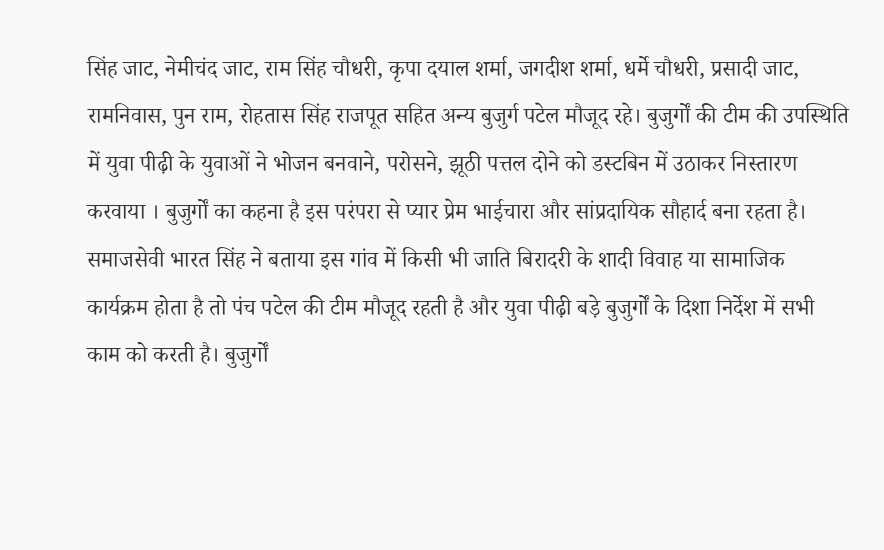सिंह जाट, नेमीचंद जाट, राम सिंह चौधरी, कृपा दयाल शर्मा, जगदीश शर्मा, धर्मे चौधरी, प्रसादी जाट, रामनिवास, पुन राम, रोहतास सिंह राजपूत सहित अन्य बुजुर्ग पटेल मौजूद रहे। बुजुर्गों की टीम की उपस्थिति में युवा पीढ़ी के युवाओं ने भोजन बनवाने, परोसने, झूठी पत्तल दोने को डस्टबिन में उठाकर निस्तारण करवाया । बुजुर्गों का कहना है इस परंपरा से प्यार प्रेम भाईचारा और सांप्रदायिक सौहार्द बना रहता है। समाजसेवी भारत सिंह ने बताया इस गांव में किसी भी जाति बिरादरी के शादी विवाह या सामाजिक कार्यक्रम होता है तो पंच पटेल की टीम मौजूद रहती है और युवा पीढ़ी बड़े बुजुर्गों के दिशा निर्देश में सभी काम को करती है। बुजुर्गों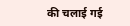की चलाई गई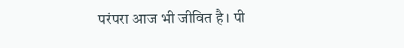परंपरा आज भी जीवित है। पी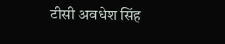टीसी अवधेश सिंह